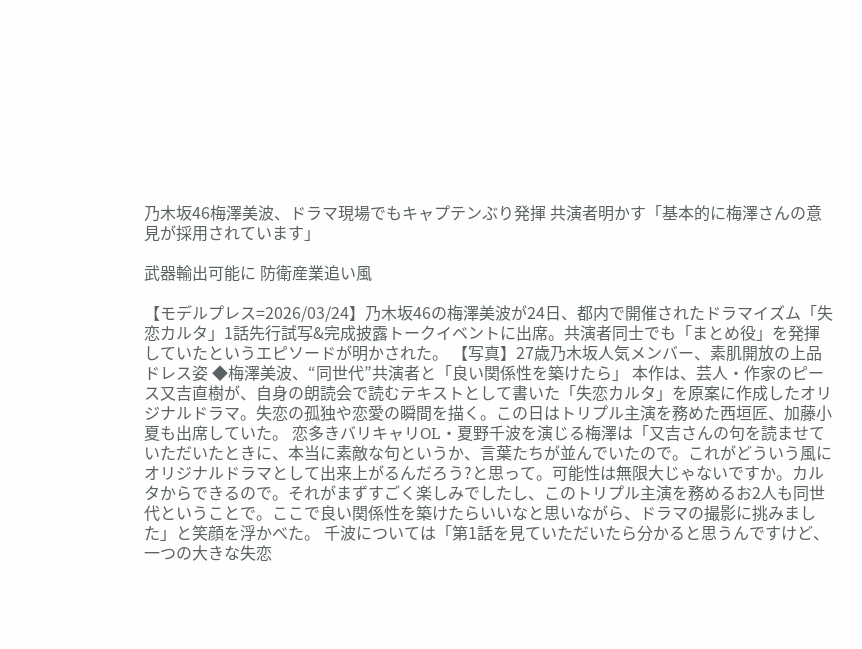乃木坂46梅澤美波、ドラマ現場でもキャプテンぶり発揮 共演者明かす「基本的に梅澤さんの意見が採用されています」

武器輸出可能に 防衛産業追い風

【モデルプレス=2026/03/24】乃木坂46の梅澤美波が24日、都内で開催されたドラマイズム「失恋カルタ」1話先行試写&完成披露トークイベントに出席。共演者同士でも「まとめ役」を発揮していたというエピソードが明かされた。 【写真】27歳乃木坂人気メンバー、素肌開放の上品ドレス姿 ◆梅澤美波、“同世代”共演者と「良い関係性を築けたら」 本作は、芸人・作家のピース又吉直樹が、自身の朗読会で読むテキストとして書いた「失恋カルタ」を原案に作成したオリジナルドラマ。失恋の孤独や恋愛の瞬間を描く。この日はトリプル主演を務めた西垣匠、加藤小夏も出席していた。 恋多きバリキャリOL・夏野千波を演じる梅澤は「又吉さんの句を読ませていただいたときに、本当に素敵な句というか、言葉たちが並んでいたので。これがどういう風にオリジナルドラマとして出来上がるんだろう?と思って。可能性は無限大じゃないですか。カルタからできるので。それがまずすごく楽しみでしたし、このトリプル主演を務めるお2人も同世代ということで。ここで良い関係性を築けたらいいなと思いながら、ドラマの撮影に挑みました」と笑顔を浮かべた。 千波については「第1話を見ていただいたら分かると思うんですけど、一つの大きな失恋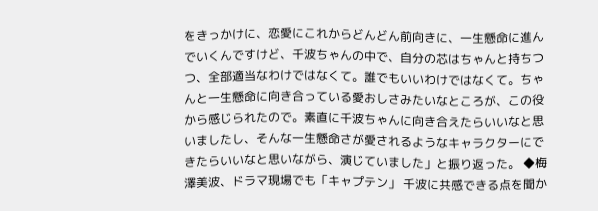をきっかけに、恋愛にこれからどんどん前向きに、一生懸命に進んでいくんですけど、千波ちゃんの中で、自分の芯はちゃんと持ちつつ、全部適当なわけではなくて。誰でもいいわけではなくて。ちゃんと一生懸命に向き合っている愛おしさみたいなところが、この役から感じられたので。素直に千波ちゃんに向き合えたらいいなと思いましたし、そんな一生懸命さが愛されるようなキャラクターにできたらいいなと思いながら、演じていました」と振り返った。 ◆梅澤美波、ドラマ現場でも「キャプテン」 千波に共感できる点を聞か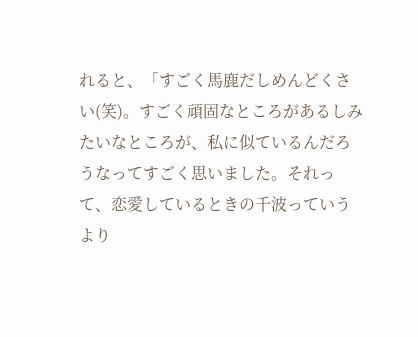れると、「すごく馬鹿だしめんどくさい(笑)。すごく頑固なところがあるしみたいなところが、私に似ているんだろうなってすごく思いました。それって、恋愛しているときの千波っていうより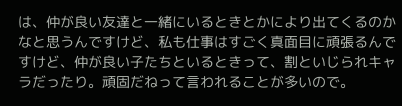は、仲が良い友達と一緒にいるときとかにより出てくるのかなと思うんですけど、私も仕事はすごく真面目に頑張るんですけど、仲が良い子たちといるときって、割といじられキャラだったり。頑固だねって言われることが多いので。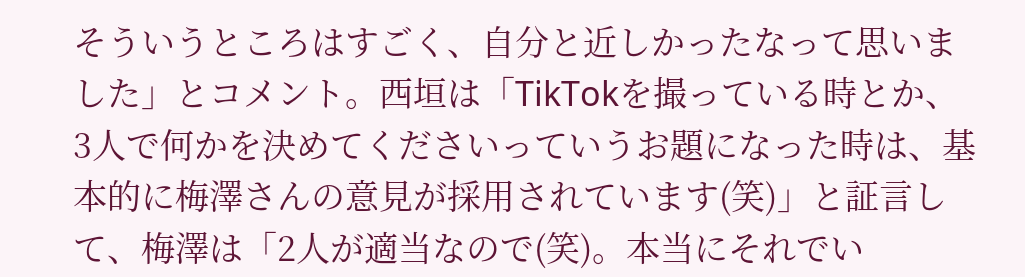そういうところはすごく、自分と近しかったなって思いました」とコメント。西垣は「TikTokを撮っている時とか、3人で何かを決めてくださいっていうお題になった時は、基本的に梅澤さんの意見が採用されています(笑)」と証言して、梅澤は「2人が適当なので(笑)。本当にそれでい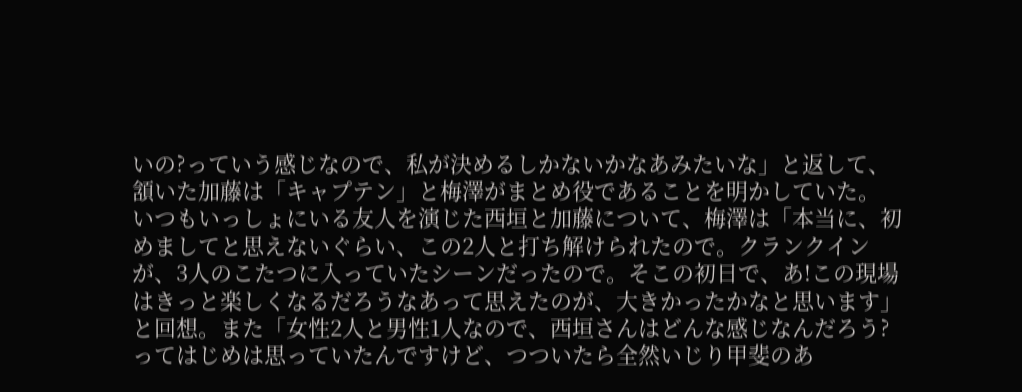いの?っていう感じなので、私が決めるしかないかなあみたいな」と返して、頷いた加藤は「キャプテン」と梅澤がまとめ役であることを明かしていた。 いつもいっしょにいる友人を演じた西垣と加藤について、梅澤は「本当に、初めましてと思えないぐらい、この2人と打ち解けられたので。クランクインが、3人のこたつに入っていたシーンだったので。そこの初日で、あ!この現場はきっと楽しくなるだろうなあって思えたのが、大きかったかなと思います」と回想。また「女性2人と男性1人なので、西垣さんはどんな感じなんだろう?ってはじめは思っていたんですけど、つついたら全然いじり甲斐のあ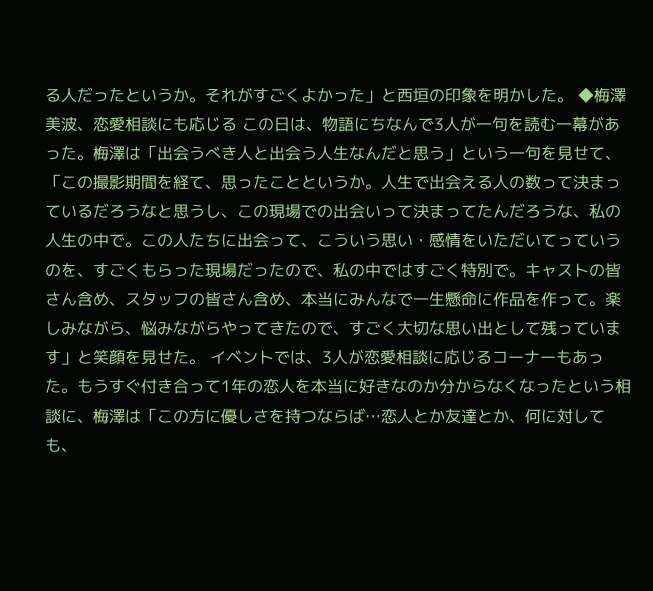る人だったというか。それがすごくよかった」と西垣の印象を明かした。 ◆梅澤美波、恋愛相談にも応じる この日は、物語にちなんで3人が一句を読む一幕があった。梅澤は「出会うべき人と出会う人生なんだと思う」という一句を見せて、「この撮影期間を経て、思ったことというか。人生で出会える人の数って決まっているだろうなと思うし、この現場での出会いって決まってたんだろうな、私の人生の中で。この人たちに出会って、こういう思い・感情をいただいてっていうのを、すごくもらった現場だったので、私の中ではすごく特別で。キャストの皆さん含め、スタッフの皆さん含め、本当にみんなで一生懸命に作品を作って。楽しみながら、悩みながらやってきたので、すごく大切な思い出として残っています」と笑顔を見せた。 イベントでは、3人が恋愛相談に応じるコーナーもあった。もうすぐ付き合って1年の恋人を本当に好きなのか分からなくなったという相談に、梅澤は「この方に優しさを持つならば…恋人とか友達とか、何に対しても、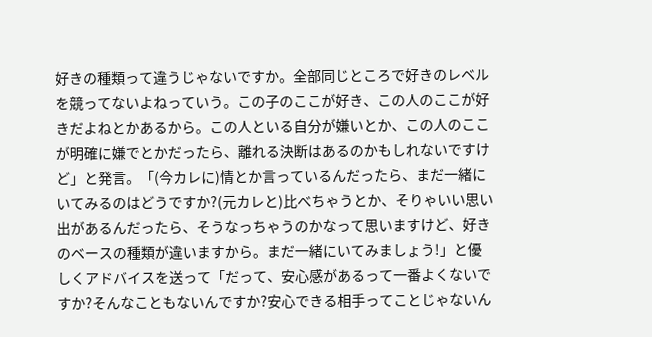好きの種類って違うじゃないですか。全部同じところで好きのレベルを競ってないよねっていう。この子のここが好き、この人のここが好きだよねとかあるから。この人といる自分が嫌いとか、この人のここが明確に嫌でとかだったら、離れる決断はあるのかもしれないですけど」と発言。「(今カレに)情とか言っているんだったら、まだ一緒にいてみるのはどうですか?(元カレと)比べちゃうとか、そりゃいい思い出があるんだったら、そうなっちゃうのかなって思いますけど、好きのベースの種類が違いますから。まだ一緒にいてみましょう!」と優しくアドバイスを送って「だって、安心感があるって一番よくないですか?そんなこともないんですか?安心できる相手ってことじゃないん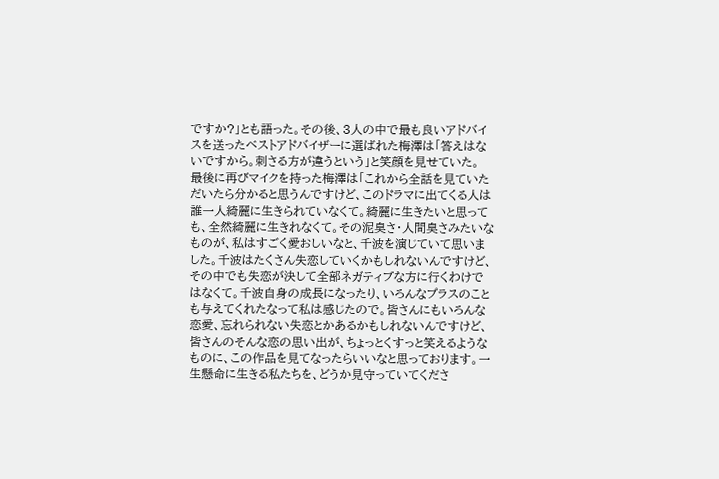ですか?」とも語った。その後、3人の中で最も良いアドバイスを送ったベストアドバイザーに選ばれた梅澤は「答えはないですから。刺さる方が違うという」と笑顔を見せていた。 最後に再びマイクを持った梅澤は「これから全話を見ていただいたら分かると思うんですけど、このドラマに出てくる人は誰一人綺麗に生きられていなくて。綺麗に生きたいと思っても、全然綺麗に生きれなくて。その泥臭さ・人間臭さみたいなものが、私はすごく愛おしいなと、千波を演じていて思いました。千波はたくさん失恋していくかもしれないんですけど、その中でも失恋が決して全部ネガティブな方に行くわけではなくて。千波自身の成長になったり、いろんなプラスのことも与えてくれたなって私は感じたので。皆さんにもいろんな恋愛、忘れられない失恋とかあるかもしれないんですけど、皆さんのそんな恋の思い出が、ちょっとくすっと笑えるようなものに、この作品を見てなったらいいなと思っております。一生懸命に生きる私たちを、どうか見守っていてくださ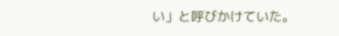い」と呼びかけていた。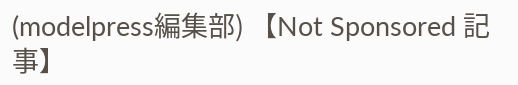(modelpress編集部) 【Not Sponsored 記事】